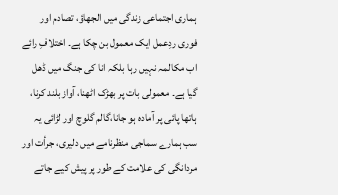ہماری اجتماعی زندگی میں الجھاؤ، تصادم اور فوری ردِعمل ایک معمول بن چکا ہے۔ اختلافِ رائے اب مکالمہ نہیں رہا بلکہ انا کی جنگ میں ڈھل گیا ہے۔ معمولی بات پر بھڑک اٹھنا، آواز بلند کرنا، ہاتھا پائی پر آمادہ ہو جانا،گالم گلوچ اور لڑائی یہ سب ہمارے سماجی منظرنامے میں دلیری، جرأت اور مردانگی کی علامت کے طور پر پیش کیے جاتے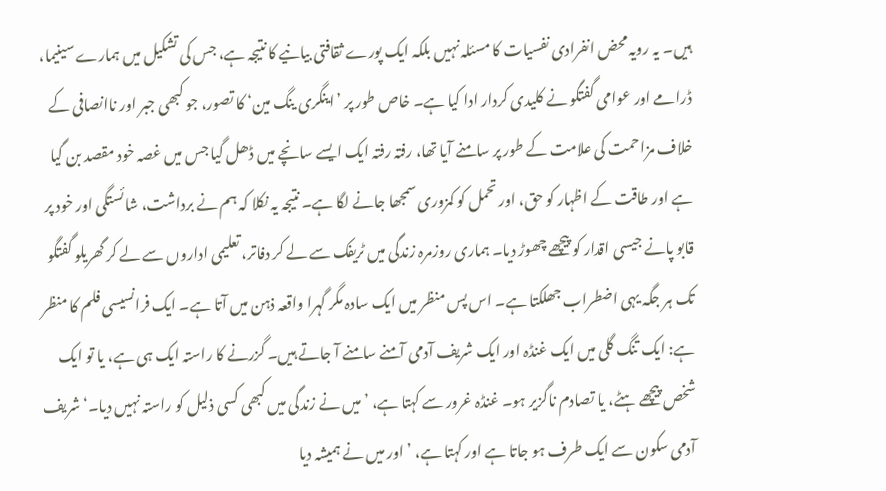ہیں۔ یہ رویہ محض انفرادی نفسیات کا مسئلہ نہیں بلکہ ایک پورے ثقافتی بیانیے کا نتیجہ ہے، جس کی تشکیل میں ہمارے سینیما، ڈرامے اور عوامی گفتگو نے کلیدی کردار ادا کیا ہے۔ خاص طور پر ’اینگری ینگ مین‘ کا تصور، جو کبھی جبر اور ناانصافی کے خلاف مزاحمت کی علامت کے طور پر سامنے آیا تھا، رفتہ رفتہ ایک ایسے سانچے میں ڈھل گیا جس میں غصہ خود مقصد بن گیا ہے اور طاقت کے اظہار کو حق، اور تحمل کو کمزوری سمجھا جانے لگا ہے۔ نتیجہ یہ نکلا کہ ہم نے برداشت، شائستگی اور خود پر قابو پانے جیسی اقدار کو پیچھے چھوڑ دیا۔ ہماری روزمرہ زندگی میں ٹریفک سے لے کر دفاتر، تعلیمی اداروں سے لے کر گھریلو گفتگو تک ہر جگہ یہی اضطراب جھلکتا ہے۔ اس پس منظر میں ایک سادہ مگر گہرا واقعہ ذہن میں آتا ہے۔ ایک فرانسیسی فلم کا منظر ہے: ایک تنگ گلی میں ایک غنڈہ اور ایک شریف آدمی آمنے سامنے آ جاتے ہیں۔ گزرنے کا راستہ ایک ہی ہے، یا تو ایک شخص پیچھے ہٹے، یا تصادم ناگزیر ہو۔ غنڈہ غرور سے کہتا ہے، ’میں نے زندگی میں کبھی کسی ذلیل کو راستہ نہیں دیا۔‘ شریف آدمی سکون سے ایک طرف ہو جاتا ہے اور کہتا ہے، ’اور میں نے ہمیشہ دیا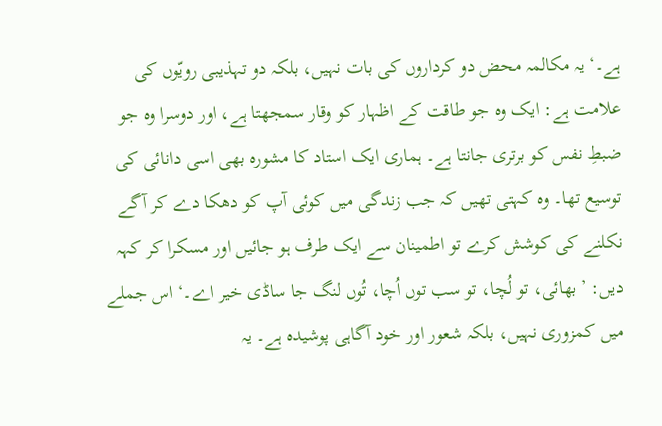ہے۔‘ یہ مکالمہ محض دو کرداروں کی بات نہیں، بلکہ دو تہذیبی رویّوں کی علامت ہے: ایک وہ جو طاقت کے اظہار کو وقار سمجھتا ہے، اور دوسرا وہ جو ضبطِ نفس کو برتری جانتا ہے۔ ہماری ایک استاد کا مشورہ بھی اسی دانائی کی توسیع تھا۔ وہ کہتی تھیں کہ جب زندگی میں کوئی آپ کو دھکا دے کر آگے نکلنے کی کوشش کرے تو اطمینان سے ایک طرف ہو جائیں اور مسکرا کر کہہ دیں: ’بھائی، تو لُچا، تو سب توں اُچا، تُوں لنگ جا ساڈی خیر اے۔‘ اس جملے میں کمزوری نہیں، بلکہ شعور اور خود آگاہی پوشیدہ ہے۔ یہ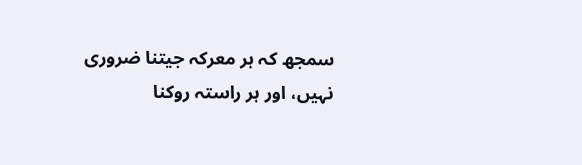سمجھ کہ ہر معرکہ جیتنا ضروری نہیں، اور ہر راستہ روکنا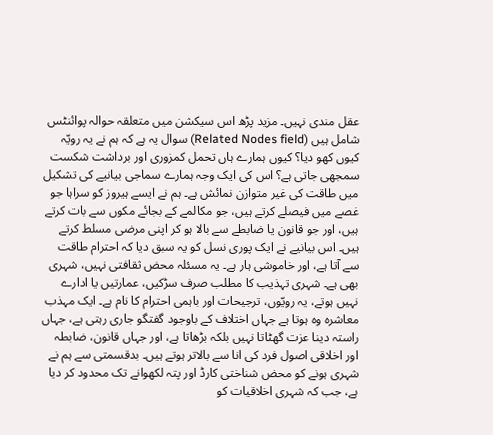عقل مندی نہیں۔ مزید پڑھ اس سیکشن میں متعلقہ حوالہ پوائنٹس شامل ہیں (Related Nodes field) سوال یہ ہے کہ ہم نے یہ رویّہ کیوں کھو دیا؟ کیوں ہمارے ہاں تحمل کمزوری اور برداشت شکست سمجھی جاتی ہے؟ اس کی ایک وجہ ہمارے سماجی بیانیے کی تشکیل میں طاقت کی غیر متوازن نمائش ہے۔ ہم نے ایسے ہیروز کو سراہا جو غصے میں فیصلے کرتے ہیں، جو مکالمے کے بجائے مکوں سے بات کرتے ہیں، اور جو قانون یا ضابطے سے بالا ہو کر اپنی مرضی مسلط کرتے ہیں۔ اس بیانیے نے ایک پوری نسل کو یہ سبق دیا کہ احترام طاقت سے آتا ہے، اور خاموشی ہار ہے۔ یہ مسئلہ محض ثقافتی نہیں، شہری بھی ہے۔ شہری تہذیب کا مطلب صرف سڑکیں، عمارتیں یا ادارے نہیں ہوتے، یہ رویّوں، ترجیحات اور باہمی احترام کا نام ہے۔ ایک مہذب معاشرہ وہ ہوتا ہے جہاں اختلاف کے باوجود گفتگو جاری رہتی ہے، جہاں راستہ دینا عزت گھٹاتا نہیں بلکہ بڑھاتا ہے، اور جہاں قانون، ضابطہ اور اخلاقی اصول فرد کی انا سے بالاتر ہوتے ہیں۔ بدقسمتی سے ہم نے شہری ہونے کو محض شناختی کارڈ اور پتہ لکھوانے تک محدود کر دیا ہے، جب کہ شہری اخلاقیات کو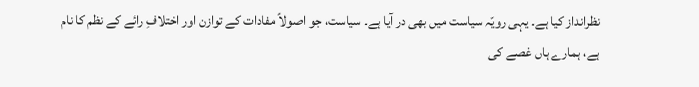نظرانداز کیا ہے۔ یہی رویّہ سیاست میں بھی در آیا ہے۔ سیاست، جو اصولاً مفادات کے توازن اور اختلافِ رائے کے نظم کا نام ہے، ہمارے ہاں غصے کی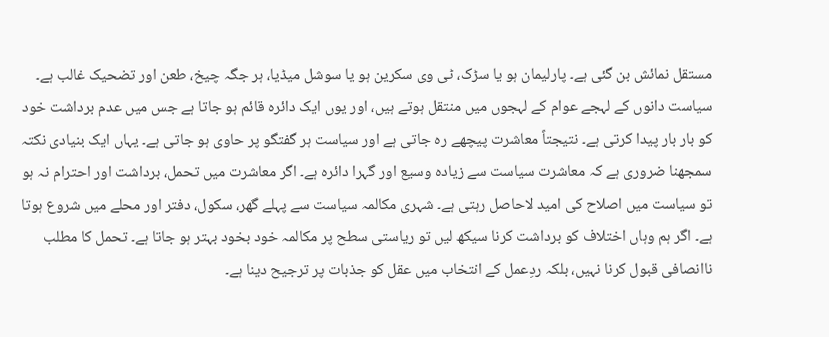مستقل نمائش بن گئی ہے۔ پارلیمان ہو یا سڑک، ٹی وی سکرین ہو یا سوشل میڈیا، ہر جگہ چیخ، طعن اور تضحیک غالب ہے۔ سیاست دانوں کے لہجے عوام کے لہجوں میں منتقل ہوتے ہیں، اور یوں ایک دائرہ قائم ہو جاتا ہے جس میں عدم برداشت خود کو بار بار پیدا کرتی ہے۔ نتیجتاً معاشرت پیچھے رہ جاتی ہے اور سیاست ہر گفتگو پر حاوی ہو جاتی ہے۔ یہاں ایک بنیادی نکتہ سمجھنا ضروری ہے کہ معاشرت سیاست سے زیادہ وسیع اور گہرا دائرہ ہے۔ اگر معاشرت میں تحمل، برداشت اور احترام نہ ہو تو سیاست میں اصلاح کی امید لاحاصل رہتی ہے۔ شہری مکالمہ سیاست سے پہلے گھر، سکول، دفتر اور محلے میں شروع ہوتا ہے۔ اگر ہم وہاں اختلاف کو برداشت کرنا سیکھ لیں تو ریاستی سطح پر مکالمہ خود بخود بہتر ہو جاتا ہے۔ تحمل کا مطلب ناانصافی قبول کرنا نہیں، بلکہ ردِعمل کے انتخاب میں عقل کو جذبات پر ترجیح دینا ہے۔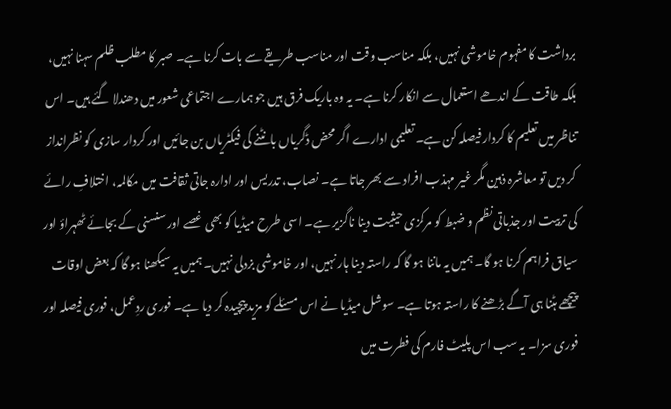برداشت کا مفہوم خاموشی نہیں، بلکہ مناسب وقت اور مناسب طریقے سے بات کرنا ہے۔ صبر کا مطلب ظلم سہنا نہیں، بلکہ طاقت کے اندھے استعمال سے انکار کرنا ہے۔ یہ وہ باریک فرق ہیں جو ہمارے اجتماعی شعور میں دھندلا گئے ہیں۔ اس تناظر میں تعلیم کا کردار فیصلہ کن ہے۔ تعلیمی ادارے اگر محض ڈگریاں بانٹنے کی فیکٹریاں بن جائیں اور کردار سازی کو نظرانداز کر دیں تو معاشرہ ذہین مگر غیر مہذب افراد سے بھر جاتا ہے۔ نصاب، تدریس اور ادارہ جاتی ثقافت میں مکالمہ، اختلافِ رائے کی تربیت اور جذباتی نظم و ضبط کو مرکزی حیثیت دینا ناگزیر ہے۔ اسی طرح میڈیا کو بھی غصے اور سنسنی کے بجائے ٹھہراؤ اور سیاق فراہم کرنا ہو گا۔ ہمیں یہ ماننا ہو گا کہ راستہ دینا ہار نہیں، اور خاموشی بزدلی نہیں۔ ہمیں یہ سیکھنا ہو گا کہ بعض اوقات پیچھے ہٹنا ہی آگے بڑھنے کا راستہ ہوتا ہے۔ سوشل میڈیا نے اس مسئلے کو مزید پیچیدہ کر دیا ہے۔ فوری ردِعمل، فوری فیصلہ اور فوری سزا۔ یہ سب اس پلیٹ فارم کی فطرت میں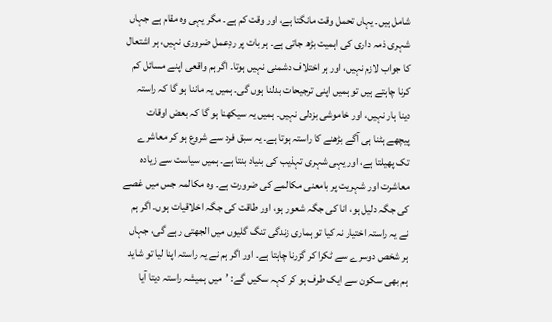شامل ہیں۔ یہاں تحمل وقت مانگتا ہے، اور وقت کم ہے۔ مگر یہی وہ مقام ہے جہاں شہری ذمہ داری کی اہمیت بڑھ جاتی ہے۔ ہر بات پر ردِعمل ضروری نہیں، ہر اشتعال کا جواب لازم نہیں، اور ہر اختلاف دشمنی نہیں ہوتا۔ اگر ہم واقعی اپنے مسائل کم کرنا چاہتے ہیں تو ہمیں اپنی ترجیحات بدلنا ہوں گی۔ ہمیں یہ ماننا ہو گا کہ راستہ دینا ہار نہیں، اور خاموشی بزدلی نہیں۔ ہمیں یہ سیکھنا ہو گا کہ بعض اوقات پیچھے ہٹنا ہی آگے بڑھنے کا راستہ ہوتا ہے۔ یہ سبق فرد سے شروع ہو کر معاشرے تک پھیلتا ہے، اور یہی شہری تہذیب کی بنیاد بنتا ہے۔ ہمیں سیاست سے زیادہ معاشرت اور شہریت پر بامعنی مکالمے کی ضرورت ہے۔ وہ مکالمہ جس میں غصے کی جگہ دلیل ہو، انا کی جگہ شعور ہو، اور طاقت کی جگہ اخلاقیات ہوں۔ اگر ہم نے یہ راستہ اختیار نہ کیا تو ہماری زندگی تنگ گلیوں میں الجھتی رہے گی، جہاں ہر شخص دوسرے سے ٹکرا کر گزرنا چاہتا ہے۔ اور اگر ہم نے یہ راستہ اپنا لیا تو شاید ہم بھی سکون سے ایک طرف ہو کر کہہ سکیں گے: ’میں ہمیشہ راستہ دیتا آیا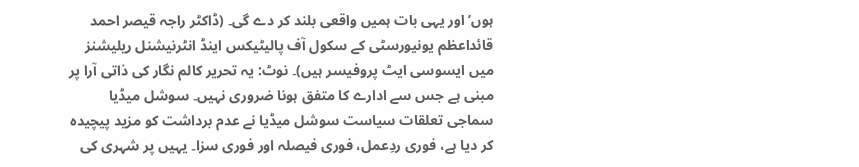ہوں‘ اور یہی بات ہمیں واقعی بلند کر دے گی۔ (ڈاکٹر راجہ قیصر احمد قائداعظم یونیورسٹی کے سکول آف پالیٹیکس اینڈ انٹرنیشنل ریلیشنز میں ایسوسی ایٹ پروفیسر ہیں)۔ نوٹ: یہ تحریر کالم نگار کی ذاتی آرا پر مبنی ہے جس سے ادارے کا متفق ہونا ضروری نہیں۔ سوشل میڈیا سماجی تعلقات سیاست سوشل میڈیا نے عدم برداشت کو مزید پیچیدہ کر دیا ہے، فوری ردِعمل، فوری فیصلہ اور فوری سزا۔ یہیں پر شہری کی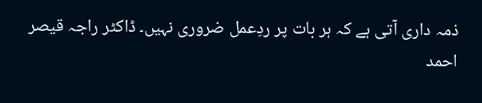ذمہ داری آتی ہے کہ ہر بات پر ردِعمل ضروری نہیں۔ ڈاکٹر راجہ قیصر احمد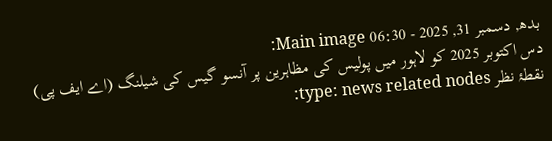بدھ, دسمبر 31, 2025 - 06:30 Main image:
دس اکتوبر 2025 کو لاہور میں پولیس کی مظاہرین پر آنسو گیس کی شیلنگ (اے ایف پی)
نقطۂ نظر type: news related nodes: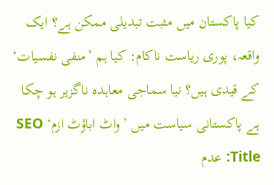کیا پاکستان میں مثبت تبدیلی ممکن ہے؟ ایک واقعہ، پوری ریاست ناکام: کیا ہم ’منفی نفسیات‘ کے قیدی ہیں؟ نیا سماجی معاہدہ ناگزیر ہو چکا ہے پاکستانی سیاست میں ’واٹ اباؤٹ ازم‘ SEO Title: عدم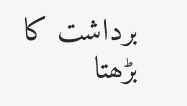برداشت کا بڑھتا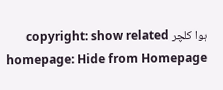ہوا کلچر copyright: show related homepage: Hide from Homepage